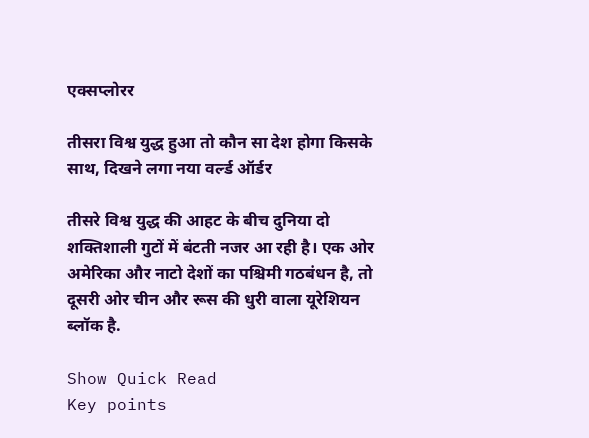एक्सप्लोरर

तीसरा विश्व युद्ध हुआ तो कौन सा देश होगा किसके साथ, दिखने लगा नया वर्ल्ड ऑर्डर

तीसरे विश्व युद्ध की आहट के बीच दुनिया दो शक्तिशाली गुटों में बंटती नजर आ रही है। एक ओर अमेरिका और नाटो देशों का पश्चिमी गठबंधन है, तो दूसरी ओर चीन और रूस की धुरी वाला यूरेशियन ब्लॉक है.

Show Quick Read
Key points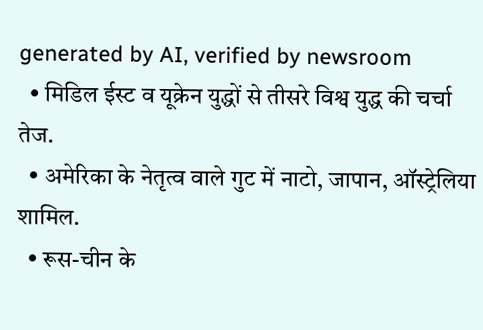generated by AI, verified by newsroom
  • मिडिल ईस्ट व यूक्रेन युद्धों से तीसरे विश्व युद्ध की चर्चा तेज.
  • अमेरिका के नेतृत्व वाले गुट में नाटो, जापान, ऑस्ट्रेलिया शामिल.
  • रूस-चीन के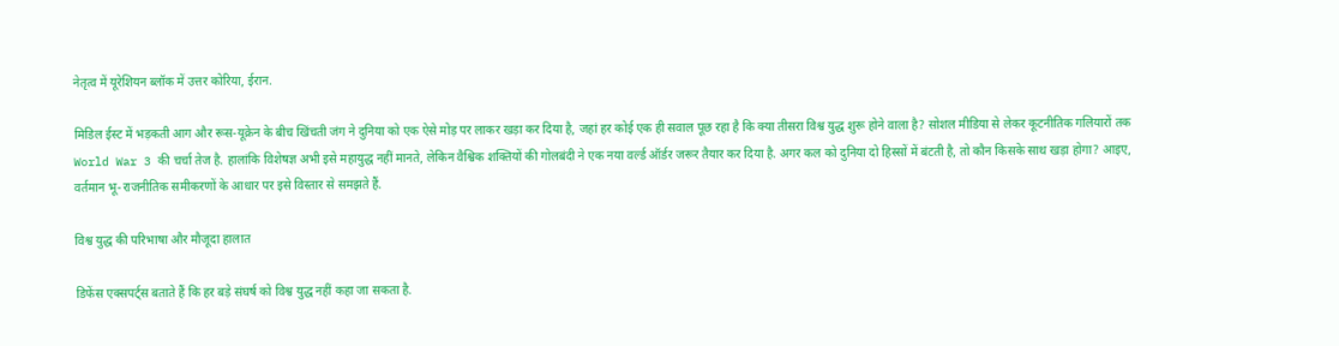नेतृत्व में यूरेशियन ब्लॉक में उत्तर कोरिया, ईरान.

मिडिल ईस्ट में भड़कती आग और रूस-यूक्रेन के बीच खिंचती जंग ने दुनिया को एक ऐसे मोड़ पर लाकर खड़ा कर दिया है, जहां हर कोई एक ही सवाल पूछ रहा है कि क्या तीसरा विश्व युद्ध शुरू होने वाला है? सोशल मीडिया से लेकर कूटनीतिक गलियारों तक World War 3 की चर्चा तेज है. हालांकि विशेषज्ञ अभी इसे महायुद्ध नहीं मानते, लेकिन वैश्विक शक्तियों की गोलबंदी ने एक नया वर्ल्ड ऑर्डर जरूर तैयार कर दिया है. अगर कल को दुनिया दो हिस्सों में बंटती है, तो कौन किसके साथ खड़ा होगा? आइए, वर्तमान भू-राजनीतिक समीकरणों के आधार पर इसे विस्तार से समझते हैं.

विश्व युद्ध की परिभाषा और मौजूदा हालात

डिफेंस एक्सपर्ट्स बताते हैं कि हर बड़े संघर्ष को विश्व युद्ध नहीं कहा जा सकता है.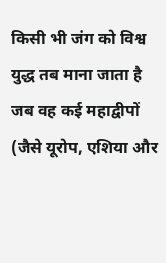किसी भी जंग को विश्व युद्ध तब माना जाता है जब वह कई महाद्वीपों (जैसे यूरोप, एशिया और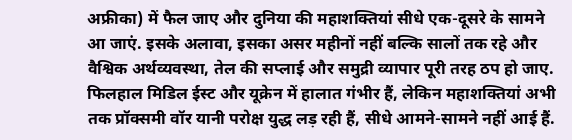अफ्रीका) में फैल जाए और दुनिया की महाशक्तियां सीधे एक-दूसरे के सामने आ जाएं. इसके अलावा, इसका असर महीनों नहीं बल्कि सालों तक रहे और वैश्विक अर्थव्यवस्था, तेल की सप्लाई और समुद्री व्यापार पूरी तरह ठप हो जाए. फिलहाल मिडिल ईस्ट और यूक्रेन में हालात गंभीर हैं, लेकिन महाशक्तियां अभी तक प्रॉक्समी वॉर यानी परोक्ष युद्ध लड़ रही हैं, सीधे आमने-सामने नहीं आई हैं.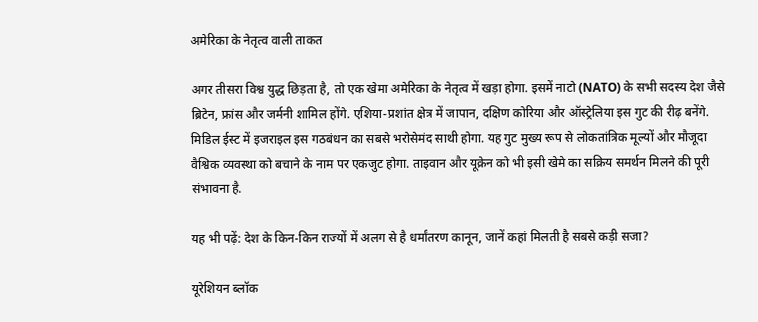अमेरिका के नेतृत्व वाली ताकत

अगर तीसरा विश्व युद्ध छिड़ता है, तो एक खेमा अमेरिका के नेतृत्व में खड़ा होगा. इसमें नाटो (NATO) के सभी सदस्य देश जैसे ब्रिटेन, फ्रांस और जर्मनी शामिल होंगे. एशिया-प्रशांत क्षेत्र में जापान, दक्षिण कोरिया और ऑस्ट्रेलिया इस गुट की रीढ़ बनेंगे. मिडिल ईस्ट में इजराइल इस गठबंधन का सबसे भरोसेमंद साथी होगा. यह गुट मुख्य रूप से लोकतांत्रिक मूल्यों और मौजूदा वैश्विक व्यवस्था को बचाने के नाम पर एकजुट होगा. ताइवान और यूक्रेन को भी इसी खेमे का सक्रिय समर्थन मिलने की पूरी संभावना है.

यह भी पढ़ें: देश के किन-किन राज्यों में अलग से है धर्मांतरण कानून, जानें कहां मिलती है सबसे कड़ी सजा?

यूरेशियन ब्लॉक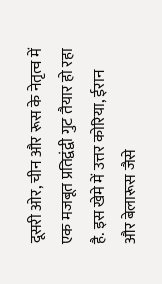दूसरी ओर, चीन और रूस के नेतृत्व में एक मजबूत प्रतिद्वंद्वी गुट तैयार हो रहा है. इस खेमे में उत्तर कोरिया, ईरान और बेलारूस जैसे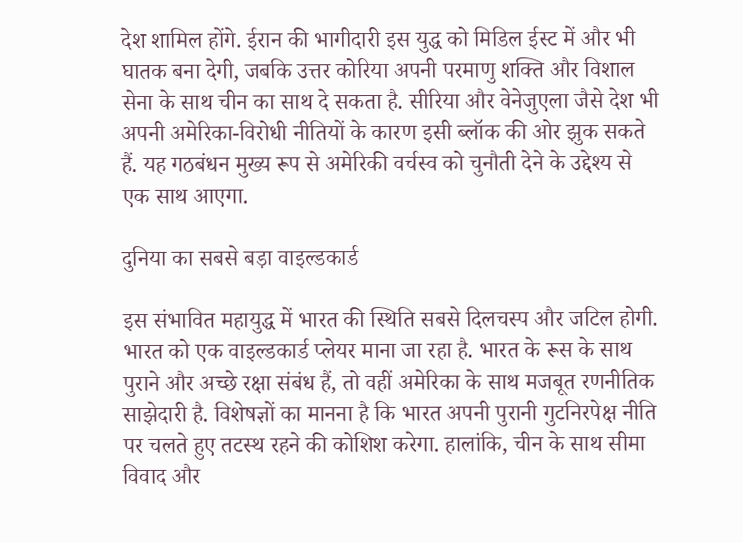देश शामिल होंगे. ईरान की भागीदारी इस युद्ध को मिडिल ईस्ट में और भी घातक बना देगी, जबकि उत्तर कोरिया अपनी परमाणु शक्ति और विशाल सेना के साथ चीन का साथ दे सकता है. सीरिया और वेनेजुएला जैसे देश भी अपनी अमेरिका-विरोधी नीतियों के कारण इसी ब्लॉक की ओर झुक सकते हैं. यह गठबंधन मुख्य रूप से अमेरिकी वर्चस्व को चुनौती देने के उद्देश्य से एक साथ आएगा.

दुनिया का सबसे बड़ा वाइल्डकार्ड

इस संभावित महायुद्ध में भारत की स्थिति सबसे दिलचस्प और जटिल होगी. भारत को एक वाइल्डकार्ड प्लेयर माना जा रहा है. भारत के रूस के साथ पुराने और अच्छे रक्षा संबंध हैं, तो वहीं अमेरिका के साथ मजबूत रणनीतिक साझेदारी है. विशेषज्ञों का मानना है कि भारत अपनी पुरानी गुटनिरपेक्ष नीति पर चलते हुए तटस्थ रहने की कोशिश करेगा. हालांकि, चीन के साथ सीमा विवाद और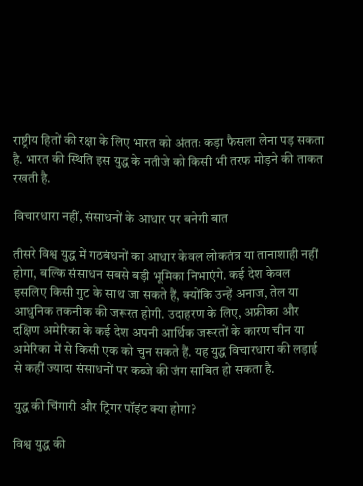राष्ट्रीय हितों की रक्षा के लिए भारत को अंततः कड़ा फैसला लेना पड़ सकता है. भारत की स्थिति इस युद्ध के नतीजे को किसी भी तरफ मोड़ने की ताकत रखती है.

विचारधारा नहीं, संसाधनों के आधार पर बनेगी बात

तीसरे विश्व युद्ध में गठबंधनों का आधार केवल लोकतंत्र या तानाशाही नहीं होगा, बल्कि संसाधन सबसे बड़ी भूमिका निभाएंगे. कई देश केवल इसलिए किसी गुट के साथ जा सकते हैं, क्योंकि उन्हें अनाज, तेल या आधुनिक तकनीक की जरूरत होगी. उदाहरण के लिए, अफ्रीका और दक्षिण अमेरिका के कई देश अपनी आर्थिक जरूरतों के कारण चीन या अमेरिका में से किसी एक को चुन सकते हैं. यह युद्ध विचारधारा की लड़ाई से कहीं ज्यादा संसाधनों पर कब्जे की जंग साबित हो सकता है.

युद्ध की चिंगारी और ट्रिगर पॉइंट क्या होगा?

विश्व युद्ध की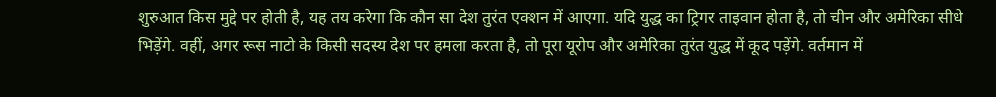शुरुआत किस मुद्दे पर होती है, यह तय करेगा कि कौन सा देश तुरंत एक्शन में आएगा. यदि युद्ध का ट्रिगर ताइवान होता है, तो चीन और अमेरिका सीधे भिड़ेंगे. वहीं, अगर रूस नाटो के किसी सदस्य देश पर हमला करता है, तो पूरा यूरोप और अमेरिका तुरंत युद्ध में कूद पड़ेंगे. वर्तमान में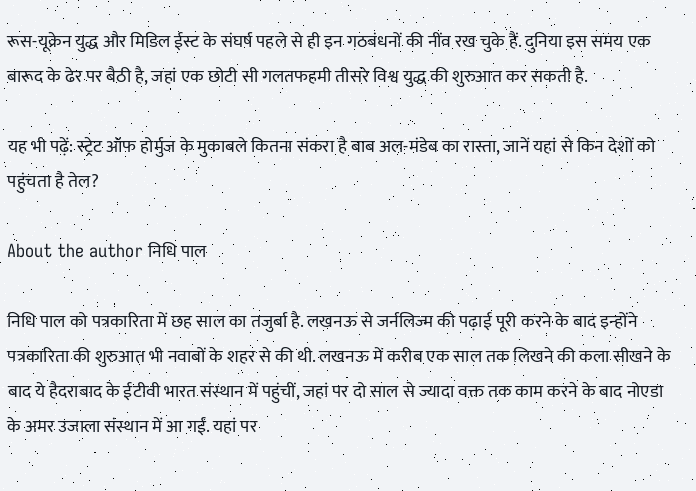रूस-यूक्रेन युद्ध और मिडिल ईस्ट के संघर्ष पहले से ही इन गठबंधनों की नींव रख चुके हैं. दुनिया इस समय एक बारूद के ढेर पर बैठी है, जहां एक छोटी सी गलतफहमी तीसरे विश्व युद्ध की शुरुआत कर सकती है.

यह भी पढ़ें: स्ट्रेट ऑफ होर्मुज के मुकाबले कितना संकरा है बाब अल-मंडेब का रास्ता, जानें यहां से किन देशों को पहुंचता है तेल?

About the author निधि पाल

निधि पाल को पत्रकारिता में छह साल का तजुर्बा है. लखनऊ से जर्नलिज्म की पढ़ाई पूरी करने के बाद इन्होंने पत्रकारिता की शुरुआत भी नवाबों के शहर से की थी. लखनऊ में करीब एक साल तक लिखने की कला सीखने के बाद ये हैदराबाद के ईटीवी भारत संस्थान में पहुंचीं, जहां पर दो साल से ज्यादा वक्त तक काम करने के बाद नोएडा के अमर उजाला संस्थान में आ गईं. यहां पर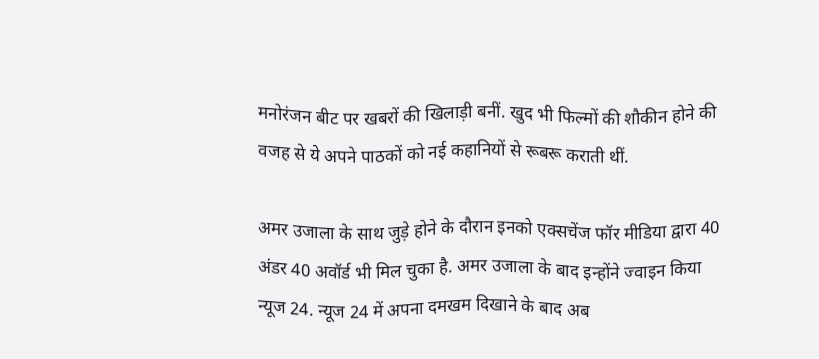मनोरंजन बीट पर खबरों की खिलाड़ी बनीं. खुद भी फिल्मों की शौकीन होने की वजह से ये अपने पाठकों को नई कहानियों से रूबरू कराती थीं.

अमर उजाला के साथ जुड़े होने के दौरान इनको एक्सचेंज फॉर मीडिया द्वारा 40 अंडर 40 अवॉर्ड भी मिल चुका है. अमर उजाला के बाद इन्होंने ज्वाइन किया न्यूज 24. न्यूज 24 में अपना दमखम दिखाने के बाद अब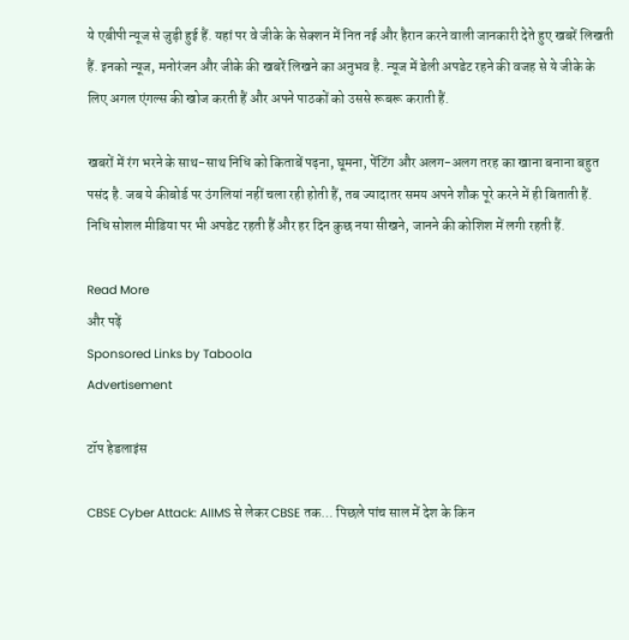ये एबीपी न्यूज से जुड़ी हुई हैं. यहां पर वे जीके के सेक्शन में नित नई और हैरान करने वाली जानकारी देते हुए खबरें लिखती हैं. इनको न्यूज, मनोरंजन और जीके की खबरें लिखने का अनुभव है. न्यूज में डेली अपडेट रहने की वजह से ये जीके के लिए अगल एंगल्स की खोज करती हैं और अपने पाठकों को उससे रूबरू कराती हैं.

खबरों में रंग भरने के साथ-साथ निधि को किताबें पढ़ना, घूमना, पेंटिंग और अलग-अलग तरह का खाना बनाना बहुत पसंद है. जब ये कीबोर्ड पर उंगलियां नहीं चला रही होती हैं, तब ज्यादातर समय अपने शौक पूरे करने में ही बिताती हैं. निधि सोशल मीडिया पर भी अपडेट रहती हैं और हर दिन कुछ नया सीखने, जानने की कोशिश में लगी रहती हैं.

Read More
और पढ़ें
Sponsored Links by Taboola
Advertisement

टॉप हेडलाइंस

CBSE Cyber Attack: AIIMS से लेकर CBSE तक... पिछले पांच साल में देश के किन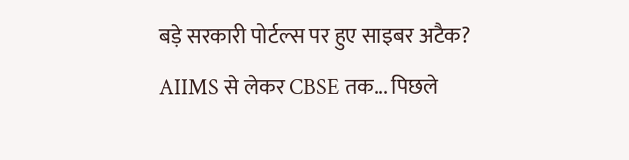बड़े सरकारी पोर्टल्स पर हुए साइबर अटैक?
AIIMS से लेकर CBSE तक... पिछले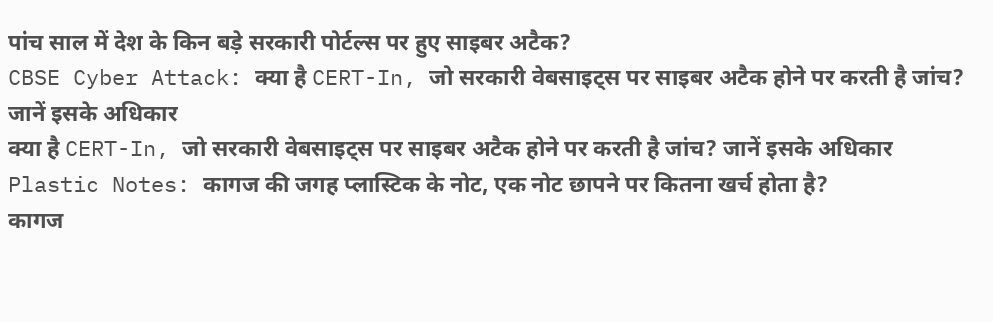पांच साल में देश के किन बड़े सरकारी पोर्टल्स पर हुए साइबर अटैक?
CBSE Cyber Attack: क्या है CERT-In, जो सरकारी वेबसाइट्स पर साइबर अटैक होने पर करती है जांच? जानें इसके अधिकार
क्या है CERT-In, जो सरकारी वेबसाइट्स पर साइबर अटैक होने पर करती है जांच? जानें इसके अधिकार
Plastic Notes: कागज की जगह प्लास्टिक के नोट, एक नोट छापने पर कितना खर्च होता है?
कागज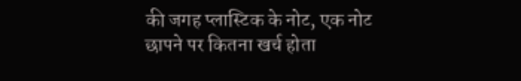की जगह प्लास्टिक के नोट, एक नोट छापने पर कितना खर्च होता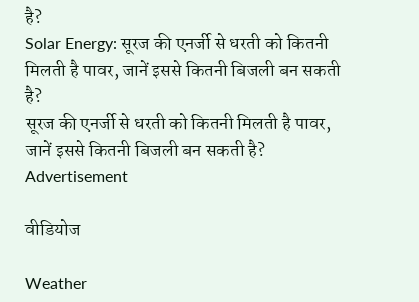है?
Solar Energy: सूरज की एनर्जी से धरती को कितनी मिलती है पावर, जानें इससे कितनी बिजली बन सकती है?
सूरज की एनर्जी से धरती को कितनी मिलती है पावर, जानें इससे कितनी बिजली बन सकती है?
Advertisement

वीडियोज

Weather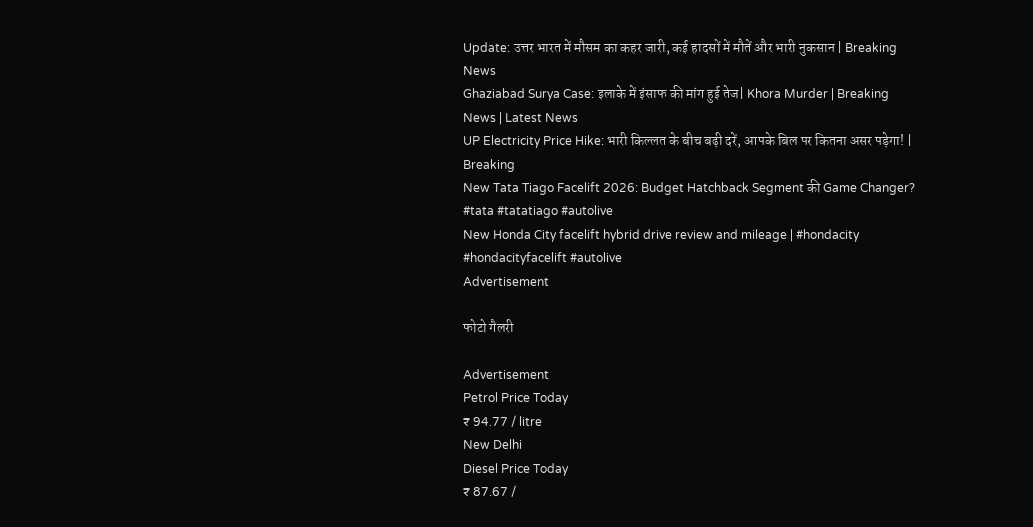Update: उत्तर भारत में मौसम का कहर जारी, कई हादसों में मौतें और भारी नुकसान | Breaking News
Ghaziabad Surya Case: इलाके में इंसाफ की मांग हुई तेज| Khora Murder | Breaking News | Latest News
UP Electricity Price Hike: भारी किल्लत के बीच बढ़ी दरें, आपके बिल पर कितना असर पड़ेगा! | Breaking
New Tata Tiago Facelift 2026: Budget Hatchback Segment की Game Changer? #tata #tatatiago #autolive
New Honda City facelift hybrid drive review and mileage | #hondacity #hondacityfacelift #autolive
Advertisement

फोटो गैलरी

Advertisement
Petrol Price Today
₹ 94.77 / litre
New Delhi
Diesel Price Today
₹ 87.67 /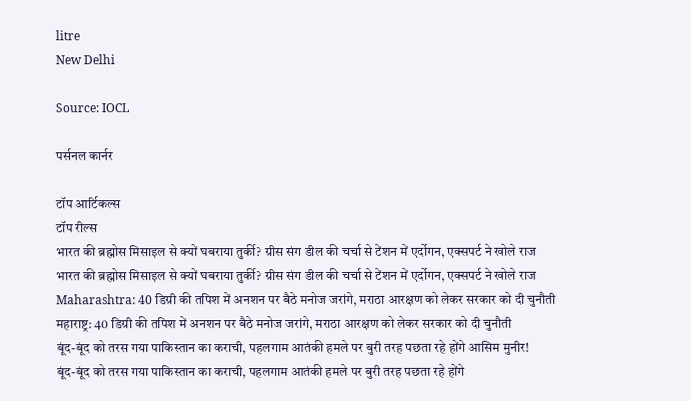litre
New Delhi

Source: IOCL

पर्सनल कार्नर

टॉप आर्टिकल्स
टॉप रील्स
भारत की ब्रह्मोस मिसाइल से क्यों घबराया तुर्की? ग्रीस संग डील की चर्चा से टेंशन में एर्दोगन, एक्सपर्ट ने खोले राज
भारत की ब्रह्मोस मिसाइल से क्यों घबराया तुर्की? ग्रीस संग डील की चर्चा से टेंशन में एर्दोगन, एक्सपर्ट ने खोले राज
Maharashtra: 40 डिग्री की तपिश में अनशन पर बैठे मनोज जरांगे, मराठा आरक्षण को लेकर सरकार को दी चुनौती
महाराष्ट्र: 40 डिग्री की तपिश में अनशन पर बैठे मनोज जरांगे, मराठा आरक्षण को लेकर सरकार को दी चुनौती
बूंद-बूंद को तरस गया पाकिस्तान का कराची, पहलगाम आतंकी हमले पर बुरी तरह पछता रहे होंगे आसिम मुनीर!
बूंद-बूंद को तरस गया पाकिस्तान का कराची, पहलगाम आतंकी हमले पर बुरी तरह पछता रहे होंगे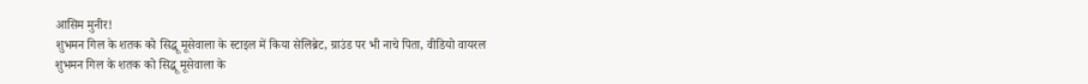आसिम मुनीर!
शुभमन गिल के शतक को सिद्धू मूसेवाला के स्टाइल में किया सेलिब्रेट, ग्राउंड पर भी नाचे पिता, वीडियो वायरल
शुभमन गिल के शतक को सिद्धू मूसेवाला के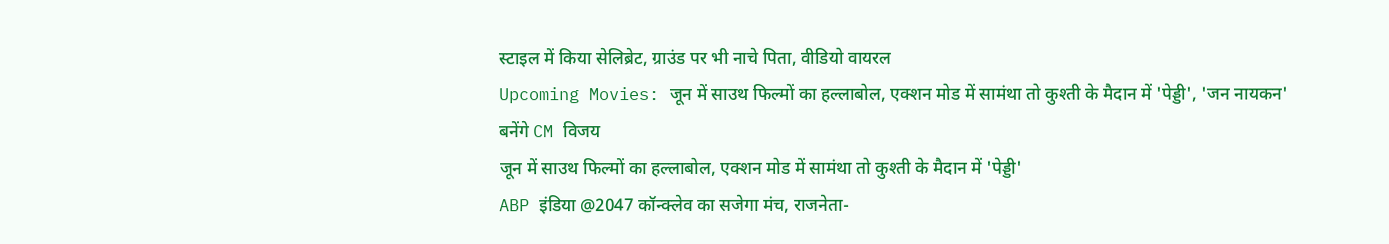स्टाइल में किया सेलिब्रेट, ग्राउंड पर भी नाचे पिता, वीडियो वायरल
Upcoming Movies: जून में साउथ फिल्मों का हल्लाबोल, एक्शन मोड में सामंथा तो कुश्ती के मैदान में 'पेड्डी', 'जन नायकन' बनेंगे CM विजय
जून में साउथ फिल्मों का हल्लाबोल, एक्शन मोड में सामंथा तो कुश्ती के मैदान में 'पेड्डी'
ABP इंडिया @2047 कॉन्क्लेव का सजेगा मंच, राजनेता-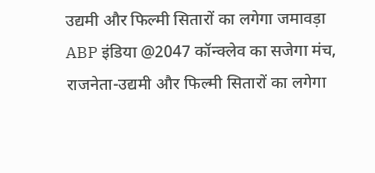उद्यमी और फिल्मी सितारों का लगेगा जमावड़ा
ABP इंडिया @2047 कॉन्क्लेव का सजेगा मंच, राजनेता-उद्यमी और फिल्मी सितारों का लगेगा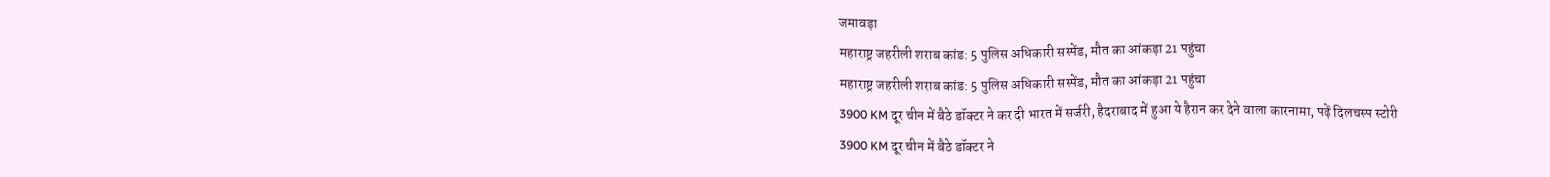जमावड़ा
महाराष्ट्र जहरीली शराब कांड: 5 पुलिस अधिकारी सस्पेंड, मौत का आंकड़ा 21 पहुंचा
महाराष्ट्र जहरीली शराब कांड: 5 पुलिस अधिकारी सस्पेंड, मौत का आंकड़ा 21 पहुंचा
3900 KM दूर चीन में बैठे डॉक्टर ने कर दी भारत में सर्जरी, हैदराबाद में हुआ ये हैरान कर देने वाला कारनामा, पढ़ें दिलचस्प स्टोरी
3900 KM दूर चीन में बैठे डॉक्टर ने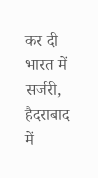कर दी भारत में सर्जरी, हैदराबाद में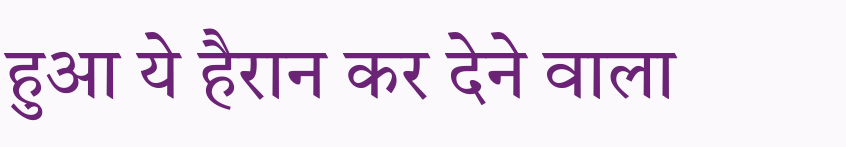हुआ ये हैरान कर देने वाला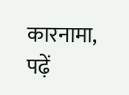कारनामा, पढ़ें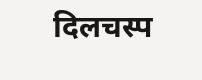दिलचस्प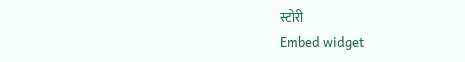स्टोरी
Embed widget